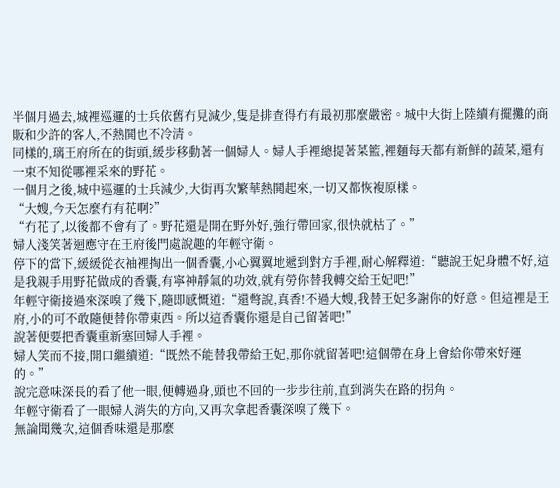半個月過去,城裡巡邏的士兵依舊冇見減少,隻是排查得冇有最初那麼嚴密。城中大街上陸續有擺攤的商販和少許的客人,不熱鬨也不冷清。
同樣的,璃王府所在的街頭,緩步移動著一個婦人。婦人手裡總提著菜籃,裡麵每天都有新鮮的蔬菜,還有一束不知從哪裡采來的野花。
一個月之後,城中巡邏的士兵減少,大街再次繁華熱鬨起來,一切又都恢複原樣。
“大嫂,今天怎麼冇有花啊?”
“冇花了,以後都不會有了。野花還是開在野外好,強行帶回家,很快就枯了。”
婦人淺笑著迴應守在王府後門處說趣的年輕守衛。
停下的當下,緩緩從衣袖裡掏出一個香囊,小心翼翼地遞到對方手裡,耐心解釋道:“聽說王妃身體不好,這是我親手用野花做成的香囊,有寧神靜氣的功效,就有勞你替我轉交給王妃吧!”
年輕守衛接過來深嗅了幾下,隨即感慨道:“還彆說,真香!不過大嫂,我替王妃多謝你的好意。但這裡是王府,小的可不敢隨便替你帶東西。所以這香囊你還是自己留著吧!”
說著便要把香囊重新塞回婦人手裡。
婦人笑而不接,開口繼續道:“既然不能替我帶給王妃,那你就留著吧!這個帶在身上會給你帶來好運的。”
說完意味深長的看了他一眼,便轉過身,頭也不回的一步步往前,直到消失在路的拐角。
年輕守衛看了一眼婦人消失的方向,又再次拿起香囊深嗅了幾下。
無論聞幾次,這個香味還是那麼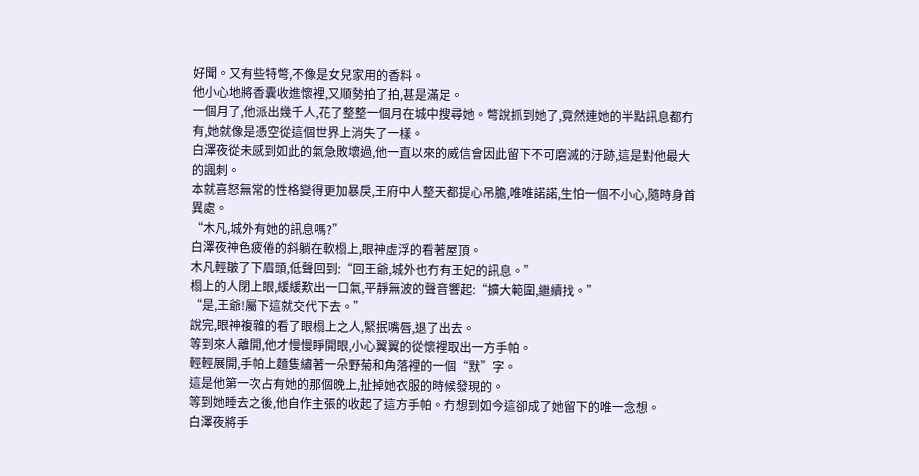好聞。又有些特彆,不像是女兒家用的香料。
他小心地將香囊收進懷裡,又順勢拍了拍,甚是滿足。
一個月了,他派出幾千人,花了整整一個月在城中搜尋她。彆說抓到她了,竟然連她的半點訊息都冇有,她就像是憑空從這個世界上消失了一樣。
白澤夜從未感到如此的氣急敗壞過,他一直以來的威信會因此留下不可磨滅的汙跡,這是對他最大的諷刺。
本就喜怒無常的性格變得更加暴戾,王府中人整天都提心吊膽,唯唯諾諾,生怕一個不小心,隨時身首異處。
“木凡,城外有她的訊息嗎?”
白澤夜神色疲倦的斜躺在軟榻上,眼神虛浮的看著屋頂。
木凡輕皺了下眉頭,低聲回到:“回王爺,城外也冇有王妃的訊息。”
榻上的人閉上眼,緩緩歎出一口氣,平靜無波的聲音響起:“擴大範圍,繼續找。”
“是,王爺!屬下這就交代下去。”
說完,眼神複雜的看了眼榻上之人,緊抿嘴唇,退了出去。
等到來人離開,他才慢慢睜開眼,小心翼翼的從懷裡取出一方手帕。
輕輕展開,手帕上麵隻繡著一朵野菊和角落裡的一個“默”字。
這是他第一次占有她的那個晚上,扯掉她衣服的時候發現的。
等到她睡去之後,他自作主張的收起了這方手帕。冇想到如今這卻成了她留下的唯一念想。
白澤夜將手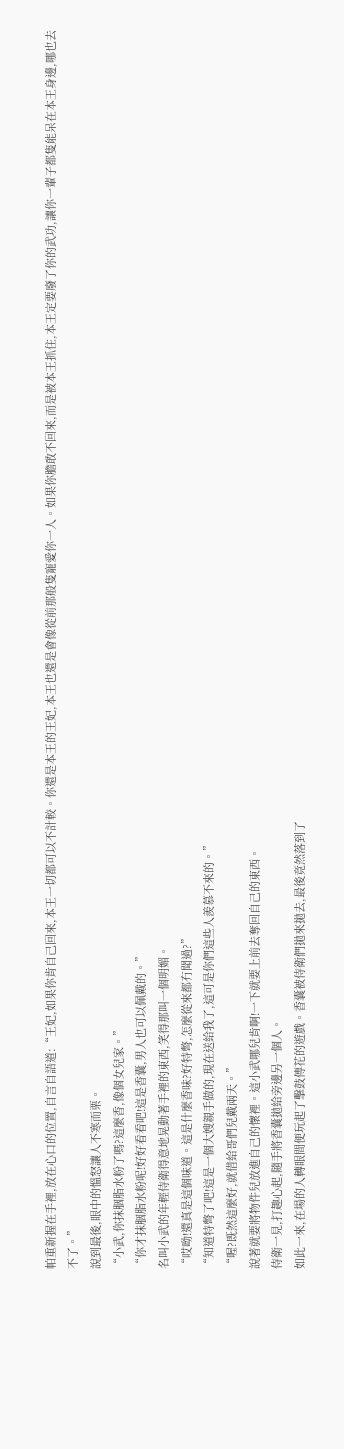帕重新握在手裡,放在心口的位置,自言自語道:“王妃,如果你肯自己回來,本王一切都可以不計較。你還是本王的王妃,本王也還是會像從前那般隻寵愛你一人。如果你膽敢不回來,而是被本王抓住,本王定要廢了你的武功,讓你一輩子都隻能呆在本王身邊,哪也去不了。”
說到最後,眼中的慍怒讓人不寒而栗。
“小武,你抹胭脂水粉了嗎?這麼香,像個女兒家。”
“你才抹胭脂水粉呢!好好看看吧!這是香囊,男人也可以佩戴的。”
名叫小武的年輕侍衛得意地晃動著手裡的東西,笑得那叫一個明媚。
“哎呦!還真是這個味道。這是什麼香味?好特彆,怎麼從來都冇聞過?”
“知道特彆了吧!這是一個大嫂親手做的,現在送給我了,這可是你們這些人羨慕不來的。”
“喔?既然這麼好,就借給哥們兒戴兩天。”
說著就要將物件兒放進自己的懷裡。這小武哪兒肯啊!一下就要上前去奪回自己的東西。
侍衛一見,打趣心起,隨手將香囊拋給旁邊另一個人。
如此一來,在場的人轉眼間便玩起了擊鼓傳花的遊戲。香囊被侍衛們拋來拋去,最後竟然落到了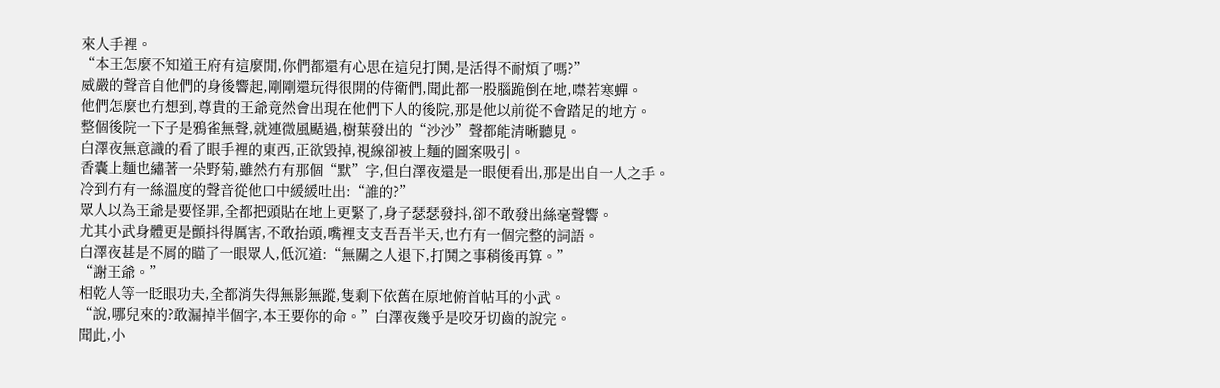來人手裡。
“本王怎麼不知道王府有這麼閒,你們都還有心思在這兒打鬨,是活得不耐煩了嗎?”
威嚴的聲音自他們的身後響起,剛剛還玩得很開的侍衛們,聞此都一股腦跪倒在地,噤若寒蟬。
他們怎麼也冇想到,尊貴的王爺竟然會出現在他們下人的後院,那是他以前從不會踏足的地方。
整個後院一下子是鴉雀無聲,就連微風颳過,樹葉發出的“沙沙”聲都能清晰聽見。
白澤夜無意識的看了眼手裡的東西,正欲毀掉,視線卻被上麵的圖案吸引。
香囊上麵也繡著一朵野菊,雖然冇有那個“默”字,但白澤夜還是一眼便看出,那是出自一人之手。
冷到冇有一絲溫度的聲音從他口中緩緩吐出:“誰的?”
眾人以為王爺是要怪罪,全都把頭貼在地上更緊了,身子瑟瑟發抖,卻不敢發出絲毫聲響。
尤其小武身體更是顫抖得厲害,不敢抬頭,嘴裡支支吾吾半天,也冇有一個完整的詞語。
白澤夜甚是不屑的瞄了一眼眾人,低沉道:“無關之人退下,打鬨之事稍後再算。”
“謝王爺。”
相乾人等一眨眼功夫,全都消失得無影無蹤,隻剩下依舊在原地俯首帖耳的小武。
“說,哪兒來的?敢漏掉半個字,本王要你的命。”白澤夜幾乎是咬牙切齒的說完。
聞此,小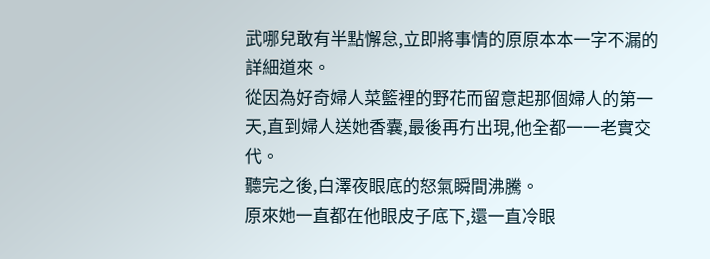武哪兒敢有半點懈怠,立即將事情的原原本本一字不漏的詳細道來。
從因為好奇婦人菜籃裡的野花而留意起那個婦人的第一天,直到婦人送她香囊,最後再冇出現,他全都一一老實交代。
聽完之後,白澤夜眼底的怒氣瞬間沸騰。
原來她一直都在他眼皮子底下,還一直冷眼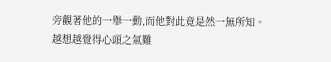旁觀著他的一舉一動,而他對此竟是然一無所知。
越想越覺得心頭之氣難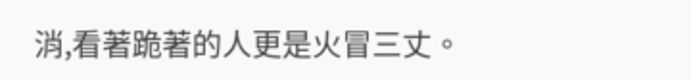消,看著跪著的人更是火冒三丈。